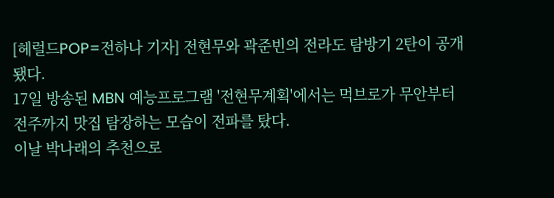[헤럴드POP=전하나 기자] 전현무와 곽준빈의 전라도 탐방기 2탄이 공개됐다.
17일 방송된 MBN 예능프로그램 '전현무계획'에서는 먹브로가 무안부터 전주까지 맛집 탐장하는 모습이 전파를 탔다.
이날 박나래의 추천으로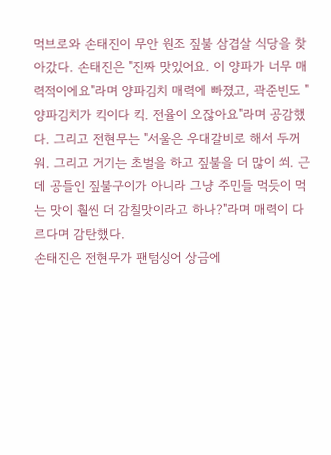먹브로와 손태진이 무안 원조 짚불 삼겹살 식당을 찾아갔다. 손태진은 "진짜 맛있어요. 이 양파가 너무 매력적이에요"라며 양파김치 매력에 빠졌고, 곽준빈도 "양파김치가 킥이다 킥. 전율이 오잖아요"라며 공감했다. 그리고 전현무는 "서울은 우대갈비로 해서 두꺼워. 그리고 거기는 초벌을 하고 짚불을 더 많이 쐬. 근데 공들인 짚불구이가 아니라 그냥 주민들 먹듯이 먹는 맛이 훨씬 더 감칠맛이라고 하나?"라며 매력이 다르다며 감탄했다.
손태진은 전현무가 팬텀싱어 상금에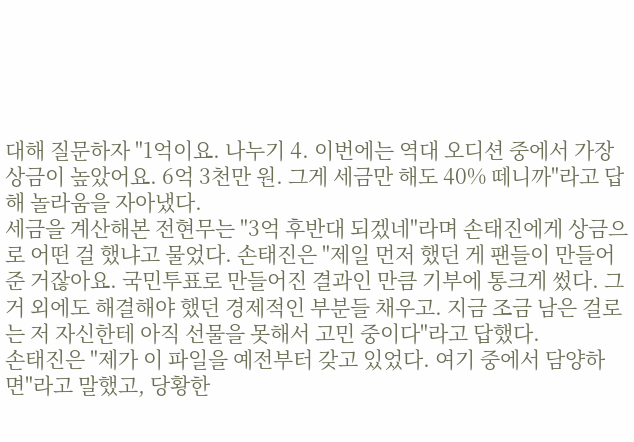대해 질문하자 "1억이요. 나누기 4. 이번에는 역대 오디션 중에서 가장 상금이 높았어요. 6억 3천만 원. 그게 세금만 해도 40% 떼니까"라고 답해 놀라움을 자아냈다.
세금을 계산해본 전현무는 "3억 후반대 되겠네"라며 손태진에게 상금으로 어떤 걸 했냐고 물었다. 손태진은 "제일 먼저 했던 게 팬들이 만들어 준 거잖아요. 국민투표로 만들어진 결과인 만큼 기부에 통크게 썼다. 그거 외에도 해결해야 했던 경제적인 부분들 채우고. 지금 조금 남은 걸로는 저 자신한테 아직 선물을 못해서 고민 중이다"라고 답했다.
손태진은 "제가 이 파일을 예전부터 갖고 있었다. 여기 중에서 담양하면"라고 말했고, 당황한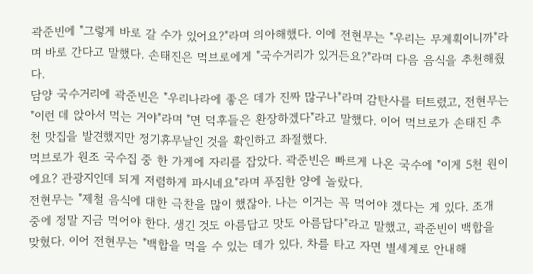곽준빈에 "그렇게 바로 갈 수가 있어요?"라며 의아해했다. 이에 전현무는 "우리는 무계획이니까"라며 바로 간다고 말했다. 손태진은 먹브로에게 "국수거리가 있거든요?"라며 다음 음식을 추천해줬다.
담양 국수거리에 곽준빈은 "우리나라에 좋은 데가 진짜 많구나"라며 감탄사를 터트렸고, 전현무는 "이런 데 앉아서 먹는 거야"라며 "면 덕후들은 환장하겠다"라고 말했다. 이어 먹브로가 손태진 추천 맛집을 발견했지만 정기휴무날인 것을 확인하고 좌절했다.
먹브로가 원조 국수집 중 한 가게에 자리를 잡았다. 곽준빈은 빠르게 나온 국수에 "이게 5천 원이에요? 관광지인데 되게 저렴하게 파시네요"라며 푸짐한 양에 놀랐다.
전현무는 "제철 음식에 대한 극찬을 많이 했잖아. 나는 이거는 꼭 먹어야 겠다는 게 있다. 조개 중에 정말 지금 먹어야 한다. 생긴 것도 아름답고 맛도 아름답다"라고 말했고, 곽준빈이 백합을 맞혔다. 이어 전현무는 "백합을 먹을 수 있는 데가 있다. 차를 타고 자면 별세계로 안내해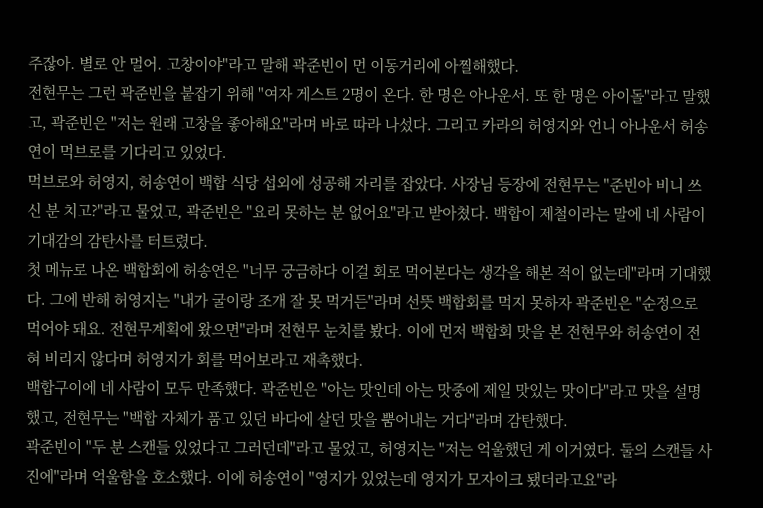주잖아. 별로 안 멀어. 고창이야"라고 말해 곽준빈이 먼 이동거리에 아찔해했다.
전현무는 그런 곽준빈을 붙잡기 위해 "여자 게스트 2명이 온다. 한 명은 아나운서. 또 한 명은 아이돌"라고 말했고, 곽준빈은 "저는 원래 고창을 좋아해요"라며 바로 따라 나섰다. 그리고 카라의 허영지와 언니 아나운서 허송연이 먹브로를 기다리고 있었다.
먹브로와 허영지, 허송연이 백합 식당 섭외에 성공해 자리를 잡았다. 사장님 등장에 전현무는 "준빈아 비니 쓰신 분 치고?"라고 물었고, 곽준빈은 "요리 못하는 분 없어요"라고 받아쳤다. 백합이 제철이라는 말에 네 사람이 기대감의 감탄사를 터트렸다.
첫 메뉴로 나온 백합회에 허송연은 "너무 궁금하다 이걸 회로 먹어본다는 생각을 해본 적이 없는데"라며 기대했다. 그에 반해 허영지는 "내가 굴이랑 조개 잘 못 먹거든"라며 선뜻 백합회를 먹지 못하자 곽준빈은 "순정으로 먹어야 돼요. 전현무계획에 왔으면"라며 전현무 눈치를 봤다. 이에 먼저 백합회 맛을 본 전현무와 허송연이 전혀 비리지 않다며 허영지가 회를 먹어보라고 재촉했다.
백합구이에 네 사람이 모두 만족했다. 곽준빈은 "아는 맛인데 아는 맛중에 제일 맛있는 맛이다"라고 맛을 설명했고, 전현무는 "백합 자체가 품고 있던 바다에 살던 맛을 뿜어내는 거다"라며 감탄했다.
곽준빈이 "두 분 스캔들 있었다고 그러던데"라고 물었고, 허영지는 "저는 억울했던 게 이거였다. 둘의 스캔들 사진에"라며 억울함을 호소했다. 이에 허송연이 "영지가 있었는데 영지가 모자이크 됐더라고요"라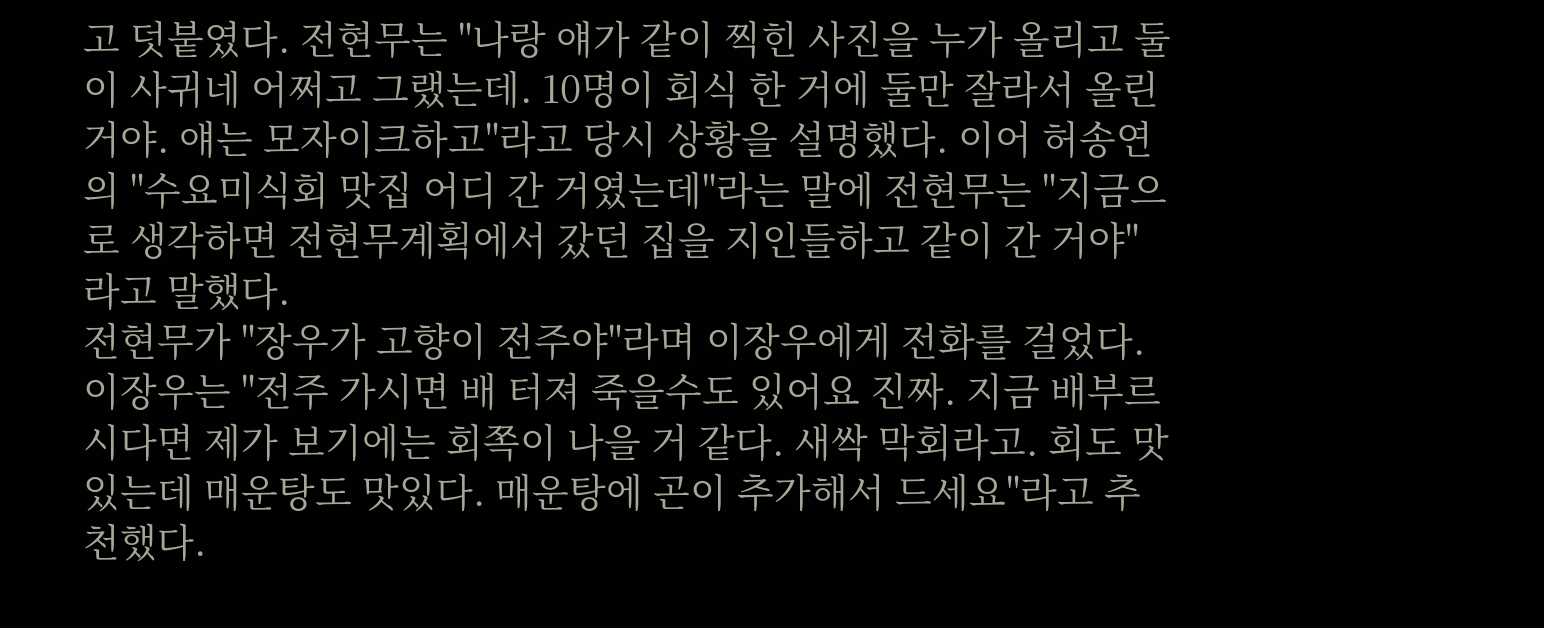고 덧붙였다. 전현무는 "나랑 얘가 같이 찍힌 사진을 누가 올리고 둘이 사귀네 어쩌고 그랬는데. 10명이 회식 한 거에 둘만 잘라서 올린 거야. 얘는 모자이크하고"라고 당시 상황을 설명했다. 이어 허송연의 "수요미식회 맛집 어디 간 거였는데"라는 말에 전현무는 "지금으로 생각하면 전현무계획에서 갔던 집을 지인들하고 같이 간 거야"라고 말했다.
전현무가 "장우가 고향이 전주야"라며 이장우에게 전화를 걸었다. 이장우는 "전주 가시면 배 터져 죽을수도 있어요 진짜. 지금 배부르시다면 제가 보기에는 회쪽이 나을 거 같다. 새싹 막회라고. 회도 맛있는데 매운탕도 맛있다. 매운탕에 곤이 추가해서 드세요"라고 추천했다.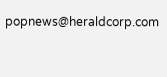popnews@heraldcorp.com